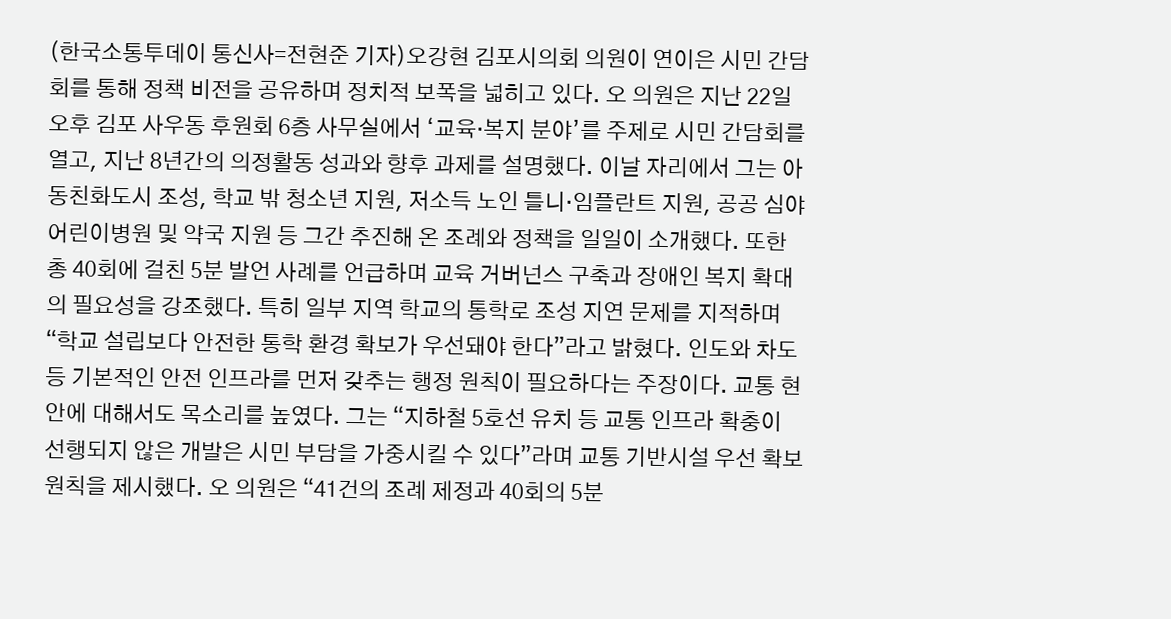(한국소통투데이 통신사=전현준 기자)오강현 김포시의회 의원이 연이은 시민 간담회를 통해 정책 비전을 공유하며 정치적 보폭을 넓히고 있다. 오 의원은 지난 22일 오후 김포 사우동 후원회 6층 사무실에서 ‘교육·복지 분야’를 주제로 시민 간담회를 열고, 지난 8년간의 의정활동 성과와 향후 과제를 설명했다. 이날 자리에서 그는 아동친화도시 조성, 학교 밖 청소년 지원, 저소득 노인 틀니·임플란트 지원, 공공 심야 어린이병원 및 약국 지원 등 그간 추진해 온 조례와 정책을 일일이 소개했다. 또한 총 40회에 걸친 5분 발언 사례를 언급하며 교육 거버넌스 구축과 장애인 복지 확대의 필요성을 강조했다. 특히 일부 지역 학교의 통학로 조성 지연 문제를 지적하며 “학교 설립보다 안전한 통학 환경 확보가 우선돼야 한다”라고 밝혔다. 인도와 차도 등 기본적인 안전 인프라를 먼저 갖추는 행정 원칙이 필요하다는 주장이다. 교통 현안에 대해서도 목소리를 높였다. 그는 “지하철 5호선 유치 등 교통 인프라 확충이 선행되지 않은 개발은 시민 부담을 가중시킬 수 있다”라며 교통 기반시설 우선 확보 원칙을 제시했다. 오 의원은 “41건의 조례 제정과 40회의 5분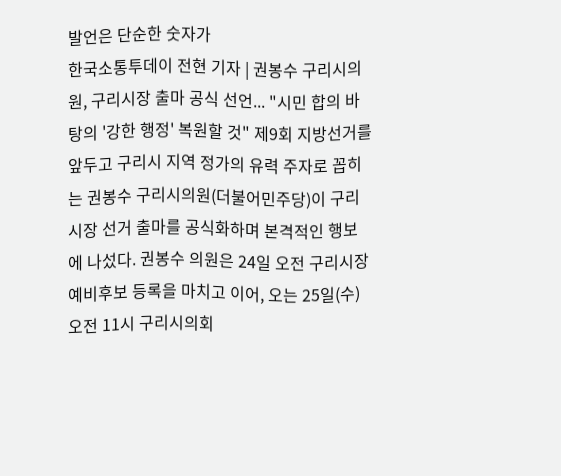발언은 단순한 숫자가
한국소통투데이 전현 기자 | 권봉수 구리시의원, 구리시장 출마 공식 선언... "시민 합의 바탕의 '강한 행정' 복원할 것" 제9회 지방선거를 앞두고 구리시 지역 정가의 유력 주자로 꼽히는 권봉수 구리시의원(더불어민주당)이 구리시장 선거 출마를 공식화하며 본격적인 행보에 나섰다. 권봉수 의원은 24일 오전 구리시장 예비후보 등록을 마치고 이어, 오는 25일(수) 오전 11시 구리시의회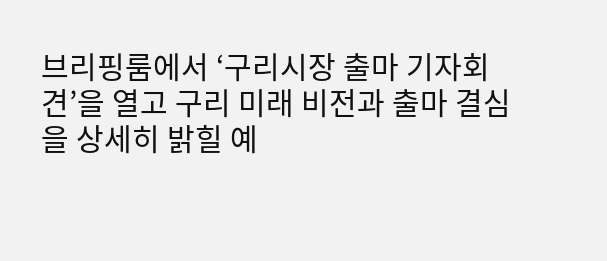브리핑룸에서 ‘구리시장 출마 기자회견’을 열고 구리 미래 비전과 출마 결심을 상세히 밝힐 예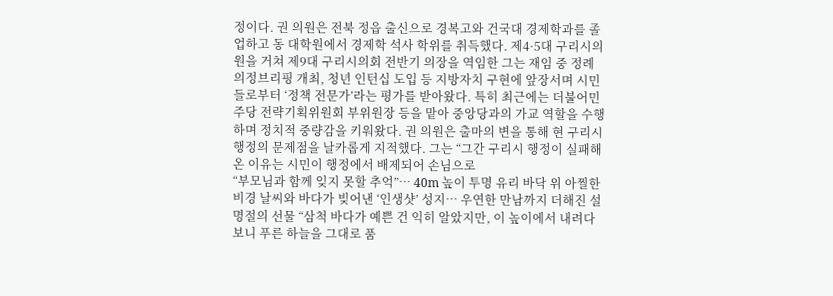정이다. 권 의원은 전북 정읍 출신으로 경복고와 건국대 경제학과를 졸업하고 동 대학원에서 경제학 석사 학위를 취득했다. 제4·5대 구리시의원을 거쳐 제9대 구리시의회 전반기 의장을 역임한 그는 재임 중 정례 의정브리핑 개최, 청년 인턴십 도입 등 지방자치 구현에 앞장서며 시민들로부터 ‘정책 전문가’라는 평가를 받아왔다. 특히 최근에는 더불어민주당 전략기획위원회 부위원장 등을 맡아 중앙당과의 가교 역할을 수행하며 정치적 중량감을 키워왔다. 권 의원은 출마의 변을 통해 현 구리시 행정의 문제점을 날카롭게 지적했다. 그는 “그간 구리시 행정이 실패해온 이유는 시민이 행정에서 배제되어 손님으로
“부모님과 함께 잊지 못할 추억”… 40m 높이 투명 유리 바닥 위 아찔한 비경 날씨와 바다가 빚어낸 ‘인생샷’ 성지… 우연한 만남까지 더해진 설 명절의 선물 “삼척 바다가 예쁜 건 익히 알았지만, 이 높이에서 내려다보니 푸른 하늘을 그대로 품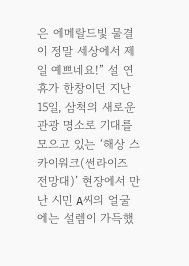은 에메랄드빛 물결이 정말 세상에서 제일 예쁘네요!” 설 연휴가 한창이던 지난 15일, 삼척의 새로운 관광 명소로 기대를 모으고 있는 ‘해상 스카이워크(썬라이즈 전망대)’ 현장에서 만난 시민 A씨의 얼굴에는 설렘이 가득했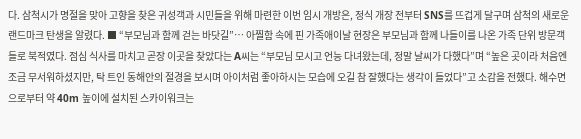다. 삼척시가 명절을 맞아 고향을 찾은 귀성객과 시민들을 위해 마련한 이번 임시 개방은, 정식 개장 전부터 SNS를 뜨겁게 달구며 삼척의 새로운 랜드마크 탄생을 알렸다. ■ “부모님과 함께 걷는 바닷길”… 아찔함 속에 핀 가족애이날 현장은 부모님과 함께 나들이를 나온 가족 단위 방문객들로 북적였다. 점심 식사를 마치고 곧장 이곳을 찾았다는 A씨는 “부모님 모시고 언능 다녀왔는데, 정말 날씨가 다했다”며 “높은 곳이라 처음엔 조금 무서워하셨지만, 탁 트인 동해안의 절경을 보시며 아이처럼 좋아하시는 모습에 오길 참 잘했다는 생각이 들었다”고 소감을 전했다. 해수면으로부터 약 40m 높이에 설치된 스카이워크는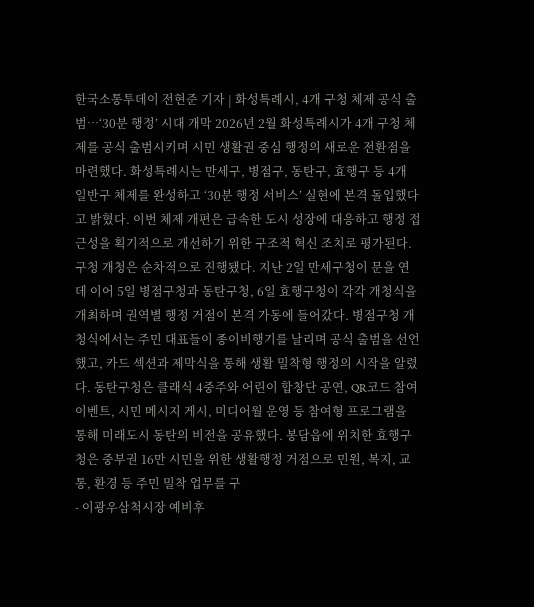한국소통투데이 전현준 기자 | 화성특례시, 4개 구청 체제 공식 출범…‘30분 행정’ 시대 개막 2026년 2월 화성특례시가 4개 구청 체제를 공식 출범시키며 시민 생활권 중심 행정의 새로운 전환점을 마련했다. 화성특례시는 만세구, 병점구, 동탄구, 효행구 등 4개 일반구 체제를 완성하고 ‘30분 행정 서비스’ 실현에 본격 돌입했다고 밝혔다. 이번 체제 개편은 급속한 도시 성장에 대응하고 행정 접근성을 획기적으로 개선하기 위한 구조적 혁신 조치로 평가된다. 구청 개청은 순차적으로 진행됐다. 지난 2일 만세구청이 문을 연 데 이어 5일 병점구청과 동탄구청, 6일 효행구청이 각각 개청식을 개최하며 권역별 행정 거점이 본격 가동에 들어갔다. 병점구청 개청식에서는 주민 대표들이 종이비행기를 날리며 공식 출범을 선언했고, 카드 섹션과 제막식을 통해 생활 밀착형 행정의 시작을 알렸다. 동탄구청은 클래식 4중주와 어린이 합창단 공연, QR코드 참여 이벤트, 시민 메시지 게시, 미디어월 운영 등 참여형 프로그램을 통해 미래도시 동탄의 비전을 공유했다. 봉담읍에 위치한 효행구청은 중부권 16만 시민을 위한 생활행정 거점으로 민원, 복지, 교통, 환경 등 주민 밀착 업무를 구
- 이광우삼척시장 예비후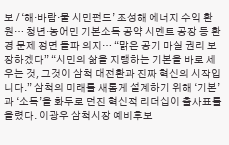보 / ‘해·바람·물 시민펀드’ 조성해 에너지 수익 환원… 청년·농어민 기본소득 공약 시멘트 공장 등 환경 문제 정면 돌파 의지… “맑은 공기 마실 권리 보장하겠다” “시민의 삶을 지탱하는 기본을 바로 세우는 것, 그것이 삼척 대전환과 진짜 혁신의 시작입니다.” 삼척의 미래를 새롭게 설계하기 위해 ‘기본’과 ‘소득’을 화두로 던진 혁신적 리더십이 출사표를 올렸다. 이광우 삼척시장 예비후보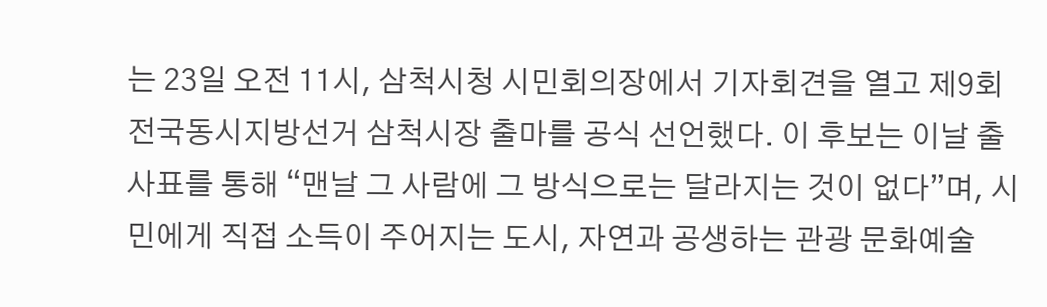는 23일 오전 11시, 삼척시청 시민회의장에서 기자회견을 열고 제9회 전국동시지방선거 삼척시장 출마를 공식 선언했다. 이 후보는 이날 출사표를 통해 “맨날 그 사람에 그 방식으로는 달라지는 것이 없다”며, 시민에게 직접 소득이 주어지는 도시, 자연과 공생하는 관광 문화예술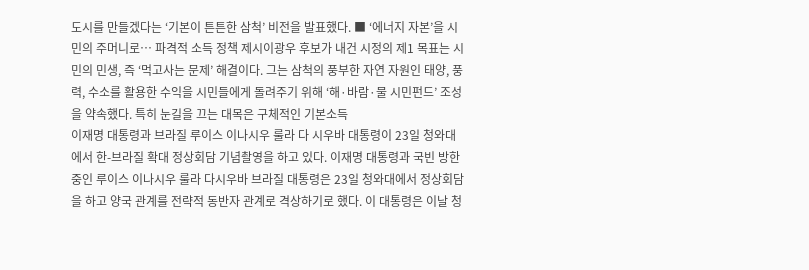도시를 만들겠다는 ‘기본이 튼튼한 삼척’ 비전을 발표했다. ■ ‘에너지 자본’을 시민의 주머니로… 파격적 소득 정책 제시이광우 후보가 내건 시정의 제1 목표는 시민의 민생, 즉 ‘먹고사는 문제’ 해결이다. 그는 삼척의 풍부한 자연 자원인 태양, 풍력, 수소를 활용한 수익을 시민들에게 돌려주기 위해 ‘해·바람·물 시민펀드’ 조성을 약속했다. 특히 눈길을 끄는 대목은 구체적인 기본소득
이재명 대통령과 브라질 루이스 이나시우 룰라 다 시우바 대통령이 23일 청와대에서 한-브라질 확대 정상회담 기념촬영을 하고 있다. 이재명 대통령과 국빈 방한 중인 루이스 이나시우 룰라 다시우바 브라질 대통령은 23일 청와대에서 정상회담을 하고 양국 관계를 전략적 동반자 관계로 격상하기로 했다. 이 대통령은 이날 청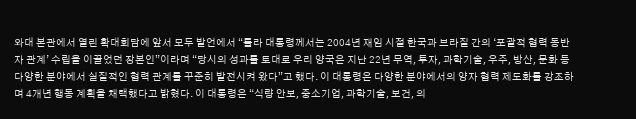와대 본관에서 열린 확대회담에 앞서 모두 발언에서 “룰라 대통령께서는 2004년 재임 시절 한국과 브라질 간의 ‘포괄적 협력 동반자 관계’ 수립을 이끌었던 장본인”이라며 “당시의 성과를 토대로 우리 양국은 지난 22년 무역, 투자, 과학기술, 우주, 방산, 문화 등 다양한 분야에서 실질적인 협력 관계를 꾸준히 발전시켜 왔다”고 했다. 이 대통령은 다양한 분야에서의 양자 협력 제도화를 강조하며 4개년 행동 계획을 채택했다고 밝혔다. 이 대통령은 “식량 안보, 중소기업, 과학기술, 보건, 의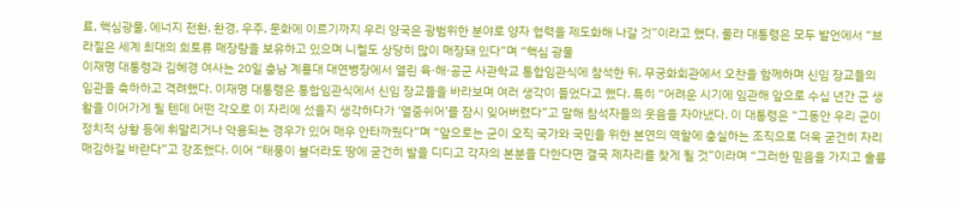료, 핵심광물, 에너지 전환, 환경, 우주, 문화에 이르기까지 우리 양국은 광범위한 분야로 양자 협력을 제도화해 나갈 것”이라고 했다. 룰라 대통령은 모두 발언에서 “브라질은 세계 최대의 희토류 매장량을 보유하고 있으며 니켈도 상당히 많이 매장돼 있다”며 “핵심 광물
이재명 대통령과 김혜경 여사는 20일 충남 계룡대 대연병장에서 열린 육·해·공군 사관학교 통합임관식에 참석한 뒤, 무궁화회관에서 오찬을 함께하며 신임 장교들의 임관을 축하하고 격려했다. 이재명 대통령은 통합임관식에서 신임 장교들을 바라보며 여러 생각이 들었다고 했다. 특히 “어려운 시기에 임관해 앞으로 수십 년간 군 생활을 이어가게 될 텐데 어떤 각오로 이 자리에 섰을지 생각하다가 ‘열중쉬어’를 잠시 잊어버렸다”고 말해 참석자들의 웃음을 자아냈다. 이 대통령은 “그동안 우리 군이 정치적 상황 등에 휘말리거나 악용되는 경우가 있어 매우 안타까웠다”며 “앞으로는 군이 오직 국가와 국민을 위한 본연의 역할에 충실하는 조직으로 더욱 굳건히 자리매김하길 바란다”고 강조했다. 이어 “태풍이 불더라도 땅에 굳건히 발을 디디고 각자의 본분을 다한다면 결국 제자리를 찾게 될 것”이라며 “그러한 믿음을 가지고 훌륭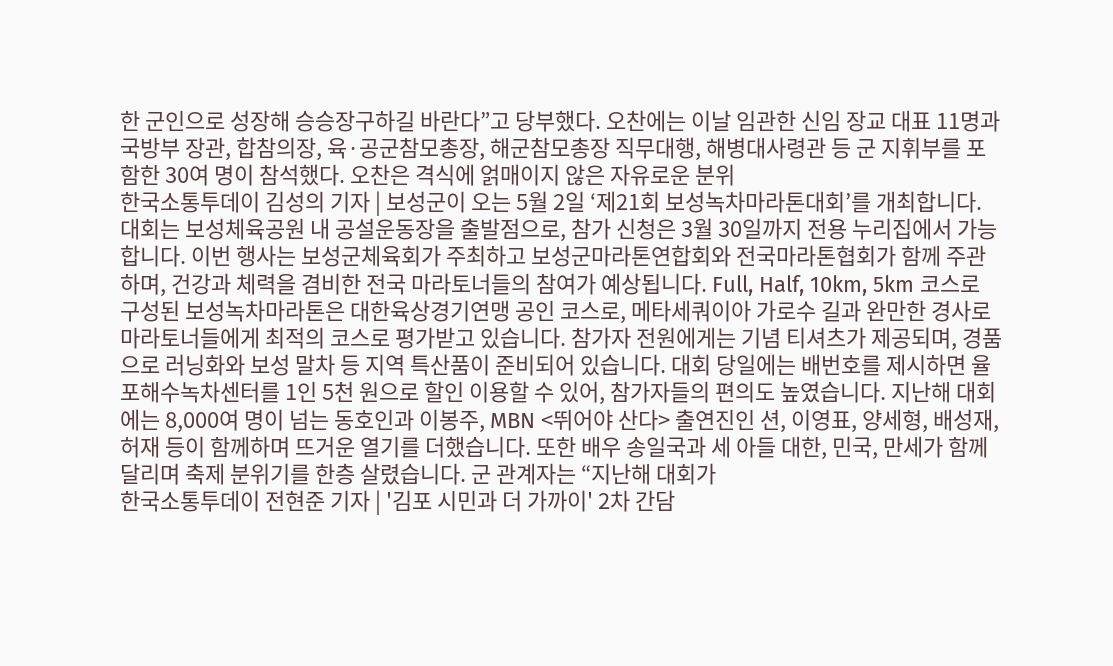한 군인으로 성장해 승승장구하길 바란다”고 당부했다. 오찬에는 이날 임관한 신임 장교 대표 11명과 국방부 장관, 합참의장, 육·공군참모총장, 해군참모총장 직무대행, 해병대사령관 등 군 지휘부를 포함한 30여 명이 참석했다. 오찬은 격식에 얽매이지 않은 자유로운 분위
한국소통투데이 김성의 기자 | 보성군이 오는 5월 2일 ‘제21회 보성녹차마라톤대회’를 개최합니다. 대회는 보성체육공원 내 공설운동장을 출발점으로, 참가 신청은 3월 30일까지 전용 누리집에서 가능합니다. 이번 행사는 보성군체육회가 주최하고 보성군마라톤연합회와 전국마라톤협회가 함께 주관하며, 건강과 체력을 겸비한 전국 마라토너들의 참여가 예상됩니다. Full, Half, 10km, 5km 코스로 구성된 보성녹차마라톤은 대한육상경기연맹 공인 코스로, 메타세쿼이아 가로수 길과 완만한 경사로 마라토너들에게 최적의 코스로 평가받고 있습니다. 참가자 전원에게는 기념 티셔츠가 제공되며, 경품으로 러닝화와 보성 말차 등 지역 특산품이 준비되어 있습니다. 대회 당일에는 배번호를 제시하면 율포해수녹차센터를 1인 5천 원으로 할인 이용할 수 있어, 참가자들의 편의도 높였습니다. 지난해 대회에는 8,000여 명이 넘는 동호인과 이봉주, MBN <뛰어야 산다> 출연진인 션, 이영표, 양세형, 배성재, 허재 등이 함께하며 뜨거운 열기를 더했습니다. 또한 배우 송일국과 세 아들 대한, 민국, 만세가 함께 달리며 축제 분위기를 한층 살렸습니다. 군 관계자는 “지난해 대회가
한국소통투데이 전현준 기자 | '김포 시민과 더 가까이' 2차 간담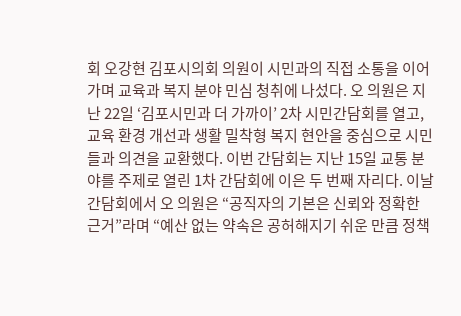회 오강현 김포시의회 의원이 시민과의 직접 소통을 이어가며 교육과 복지 분야 민심 청취에 나섰다. 오 의원은 지난 22일 ‘김포시민과 더 가까이’ 2차 시민간담회를 열고, 교육 환경 개선과 생활 밀착형 복지 현안을 중심으로 시민들과 의견을 교환했다. 이번 간담회는 지난 15일 교통 분야를 주제로 열린 1차 간담회에 이은 두 번째 자리다. 이날 간담회에서 오 의원은 “공직자의 기본은 신뢰와 정확한 근거”라며 “예산 없는 약속은 공허해지기 쉬운 만큼 정책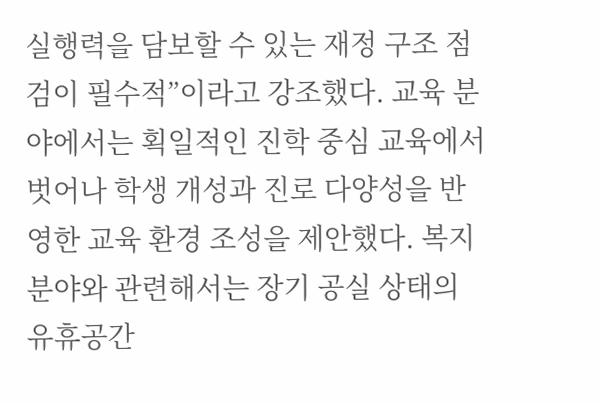실행력을 담보할 수 있는 재정 구조 점검이 필수적”이라고 강조했다. 교육 분야에서는 획일적인 진학 중심 교육에서 벗어나 학생 개성과 진로 다양성을 반영한 교육 환경 조성을 제안했다. 복지 분야와 관련해서는 장기 공실 상태의 유휴공간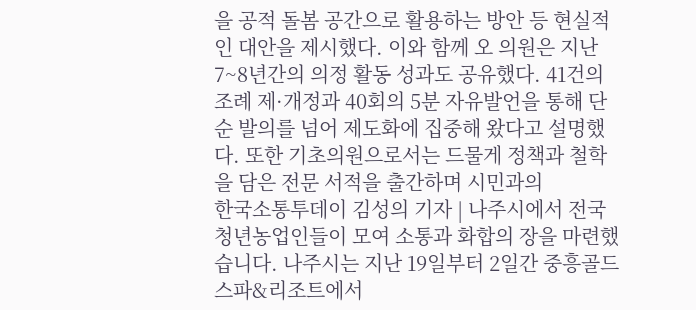을 공적 돌봄 공간으로 활용하는 방안 등 현실적인 대안을 제시했다. 이와 함께 오 의원은 지난 7~8년간의 의정 활동 성과도 공유했다. 41건의 조례 제·개정과 40회의 5분 자유발언을 통해 단순 발의를 넘어 제도화에 집중해 왔다고 설명했다. 또한 기초의원으로서는 드물게 정책과 철학을 담은 전문 서적을 출간하며 시민과의
한국소통투데이 김성의 기자 | 나주시에서 전국 청년농업인들이 모여 소통과 화합의 장을 마련했습니다. 나주시는 지난 19일부터 2일간 중흥골드스파&리조트에서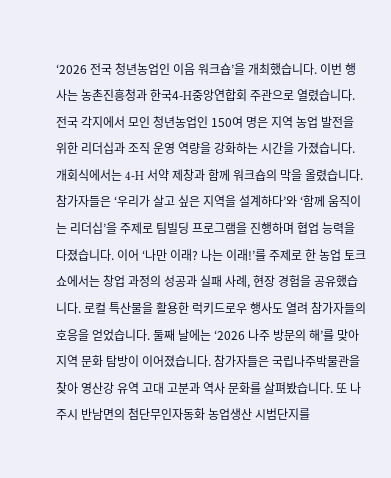‘2026 전국 청년농업인 이음 워크숍’을 개최했습니다. 이번 행사는 농촌진흥청과 한국4-H중앙연합회 주관으로 열렸습니다. 전국 각지에서 모인 청년농업인 150여 명은 지역 농업 발전을 위한 리더십과 조직 운영 역량을 강화하는 시간을 가졌습니다. 개회식에서는 4-H 서약 제창과 함께 워크숍의 막을 올렸습니다. 참가자들은 ‘우리가 살고 싶은 지역을 설계하다’와 ‘함께 움직이는 리더십’을 주제로 팀빌딩 프로그램을 진행하며 협업 능력을 다졌습니다. 이어 ‘나만 이래? 나는 이래!’를 주제로 한 농업 토크쇼에서는 창업 과정의 성공과 실패 사례, 현장 경험을 공유했습니다. 로컬 특산물을 활용한 럭키드로우 행사도 열려 참가자들의 호응을 얻었습니다. 둘째 날에는 ‘2026 나주 방문의 해’를 맞아 지역 문화 탐방이 이어졌습니다. 참가자들은 국립나주박물관을 찾아 영산강 유역 고대 고분과 역사 문화를 살펴봤습니다. 또 나주시 반남면의 첨단무인자동화 농업생산 시범단지를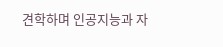견학하며 인공지능과 자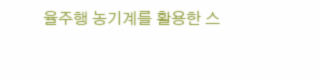율주행 농기계를 활용한 스